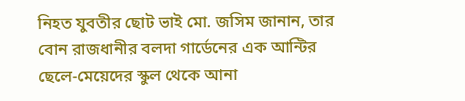নিহত যুবতীর ছোট ভাই মো. জসিম জানান, তার বোন রাজধানীর বলদা গার্ডেনের এক আন্টির ছেলে-মেয়েদের স্কুল থেকে আনা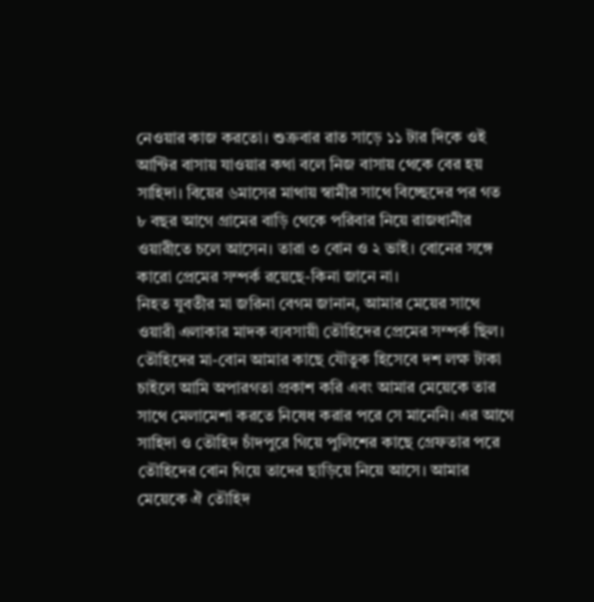নেওয়ার কাজ করতো। শুক্রবার রাত সাড়ে ১১ টার দিকে ওই আন্টির বাসায় যাওয়ার কথা বলে নিজ বাসায় থেকে বের হয় সাহিদা। বিয়ের ৬মাসের মাথায় স্বামীর সাথে বিচ্ছেদের পর গত
৮ বছর আগে গ্রামের বাড়ি থেকে পরিবার নিয়ে রাজধানীর ওয়ারীতে চলে আসেন। তারা ৩ বোন ও ২ ভাই। বোনের সঙ্গে কারো প্রেমের সম্পর্ক রয়েছে-কিনা জানে না।
নিহত যুবতীর মা জরিনা বেগম জানান, আমার মেয়ের সাথে ওয়ারী এলাকার মাদক ব্যবসায়ী তৌহিদের প্রেমের সম্পর্ক ছিল। তৌহিদের মা-বোন আমার কাছে যৌতুক হিসেবে দশ লক্ষ টাকা চাইলে আমি অপারগতা প্রকাশ করি এবং আমার মেয়েকে তার সাথে মেলামেশা করতে নিষেধ করার পরে সে মানেনি। এর আগে সাহিদা ও তৌহিদ চাঁদপুরে গিয়ে পুলিশের কাছে গ্রেফতার পরে তৌহিদের বোন গিয়ে তাদের ছাড়িয়ে নিয়ে আসে। আমার মেয়েকে ঐ তৌহিদ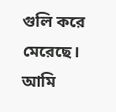গুলি করে মেরেছে। আমি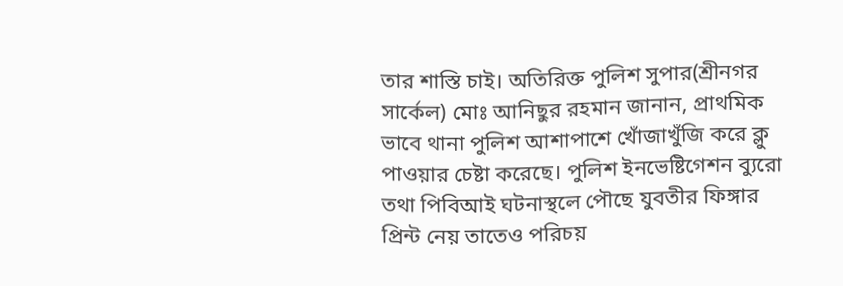তার শাস্তি চাই। অতিরিক্ত পুলিশ সুপার(শ্রীনগর সার্কেল) মোঃ আনিছুর রহমান জানান, প্রাথমিক ভাবে থানা পুলিশ আশাপাশে খোঁজাখুঁজি করে ক্লু পাওয়ার চেষ্টা করেছে। পুলিশ ইনভেষ্টিগেশন ব্যুরো তথা পিবিআই ঘটনাস্থলে পৌছে যুবতীর ফিঙ্গার প্রিন্ট নেয় তাতেও পরিচয়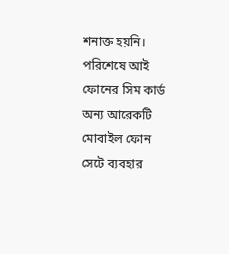শনাক্ত হয়নি। পরিশেষে আই ফোনের সিম কার্ড অন্য আরেকটি মোবাইল ফোন সেটে ব্যবহার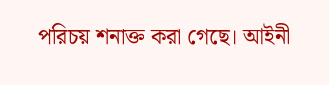পরিচয় শনাক্ত করা গেছে। আইনী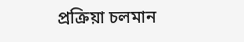প্রক্রিয়া চলমান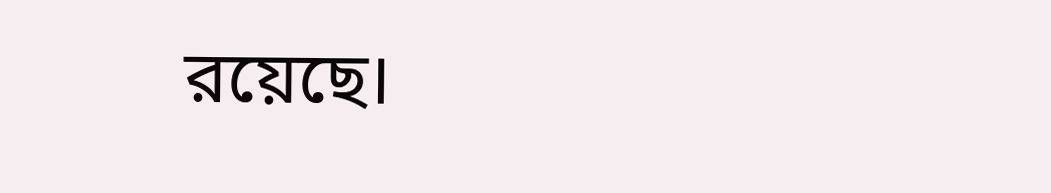রয়েছে।